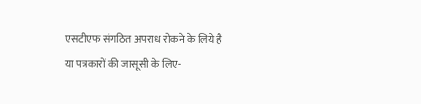एसटीएफ संगठित अपराध रोकने के लिये है या पत्रकारों की जासूसी के लिए-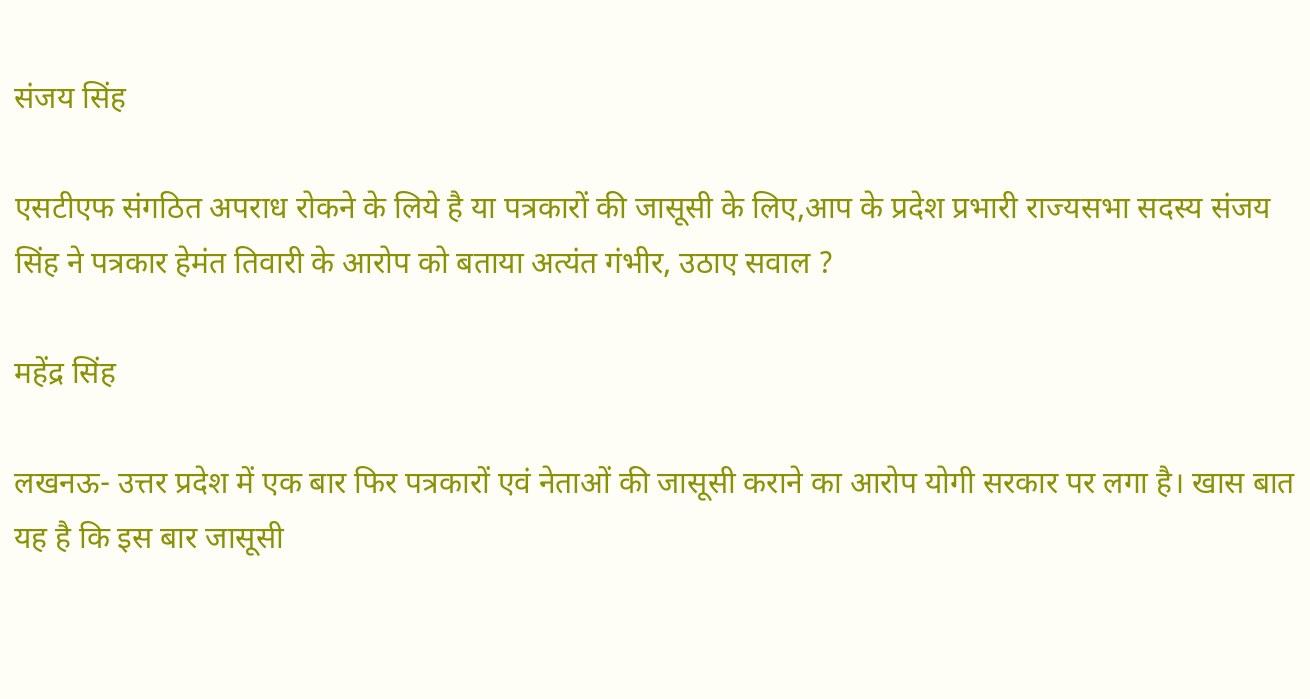संजय स‍िंह

एसटीएफ संगठित अपराध रोकने के लिये है या पत्रकारों की जासूसी के लिए,आप के प्रदेश प्रभारी राज्‍यसभा सदस्‍य संजय स‍िंह ने पत्रकार हेमंत त‍िवारी के आरोप को बताया अत्‍यंत गंभीर, उठाए सवाल ?

महेंद्र सिंह

लखनऊ- उत्तर प्रदेश में एक बार फ‍िर पत्रकारों एवं नेताओं की जासूसी कराने का आरोप योगी सरकार पर लगा है। खास बात यह है क‍ि इस बार जासूसी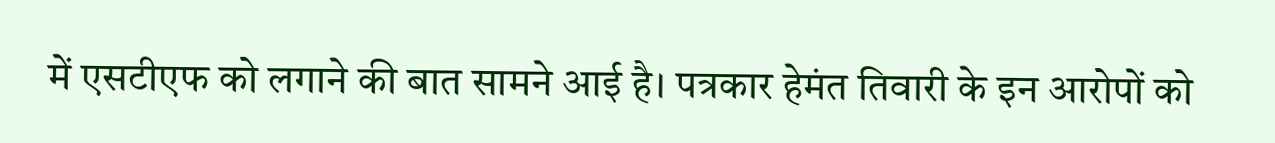में एसटीएफ को लगाने की बात सामने आई है। पत्रकार हेमंत त‍िवारी के इन आरोपों को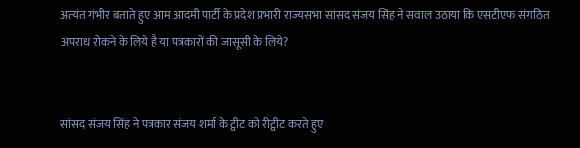अत्‍यंत गंभीर बताते हुए आम आदमी पार्टी के प्रदेश प्रभारी राज्‍यसभा सांसद संजय स‍िंह ने सवाल उठाया क‍ि एसटीएफ संगठित अपराध रोकने के लिये है या पत्रकारों की जासूसी के लिये?


सांसद संजय स‍िंह ने पत्रकार संजय शर्मा के ट्वीट को रीट्वीट करते हुए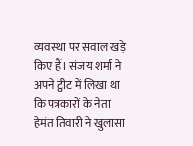व्‍यवस्‍था पर सवाल खड़े क‍िए हैं। संजय शर्मा ने अपने ट्वीट में ल‍िखा था क‍ि पत्रकारों के नेता हेमंत तिवारी ने खुलासा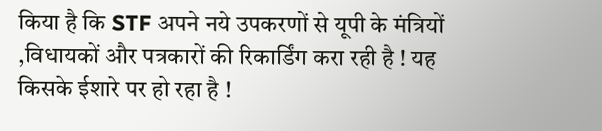किया है कि STF अपने नये उपकरणों से यूपी के मंत्रियों ,विधायकों और पत्रकारों की रिकार्डिंग करा रही है ! यह किसके ईशारे पर हो रहा है !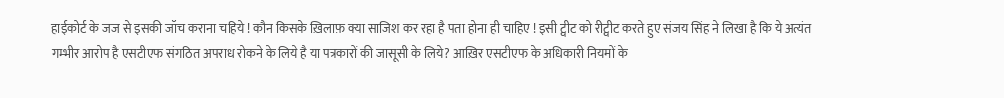हाईकोर्ट के जज से इसकी जॉच कराना चहिये ! कौन किसके ख़िलाफ़ क्या साजिश कर रहा है पता होना ही चाहिए ! इसी ट्वीट को रीट्वीट करते हुए संजय स‍िंह ने ल‍िखा है क‍ि ये अत्यंत गम्भीर आरोप है एसटीएफ संगठित अपराध रोकने के लिये है या पत्रकारों की जासूसी के लिये? आख़िर एसटीएफ के अधिकारी नियमों के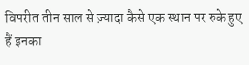विपरीत तीन साल से ज़्यादा कैसे एक स्थान पर रुके हुए हैं इनका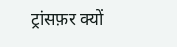ट्रांसफ़र क्यों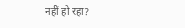नहीं हो रहा?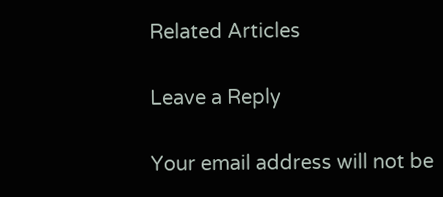Related Articles

Leave a Reply

Your email address will not be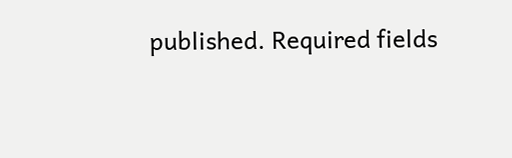published. Required fields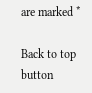are marked *

Back to top button